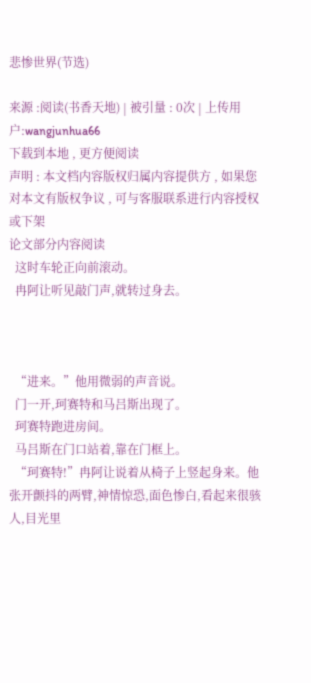悲惨世界(节选)

来源 :阅读(书香天地) | 被引量 : 0次 | 上传用户:wangjunhua66
下载到本地 , 更方便阅读
声明 : 本文档内容版权归属内容提供方 , 如果您对本文有版权争议 , 可与客服联系进行内容授权或下架
论文部分内容阅读
  这时车轮正向前滚动。
  冉阿让听见敲门声,就转过身去。



  “进来。”他用微弱的声音说。
  门一开,珂赛特和马吕斯出现了。
  珂赛特跑进房间。
  马吕斯在门口站着,靠在门框上。
  “珂赛特!”冉阿让说着从椅子上竖起身来。他张开颤抖的两臂,神情惊恐,面色惨白,看起来很骇人,目光里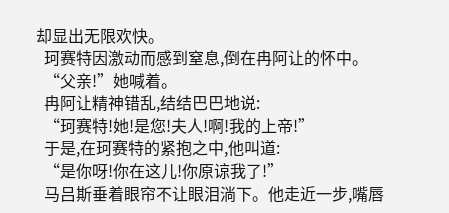却显出无限欢快。
  珂赛特因激动而感到窒息,倒在冉阿让的怀中。
  “父亲!”她喊着。
  冉阿让精神错乱,结结巴巴地说:
  “珂赛特!她!是您!夫人!啊!我的上帝!”
  于是,在珂赛特的紧抱之中,他叫道:
  “是你呀!你在这儿!你原谅我了!”
  马吕斯垂着眼帘不让眼泪淌下。他走近一步,嘴唇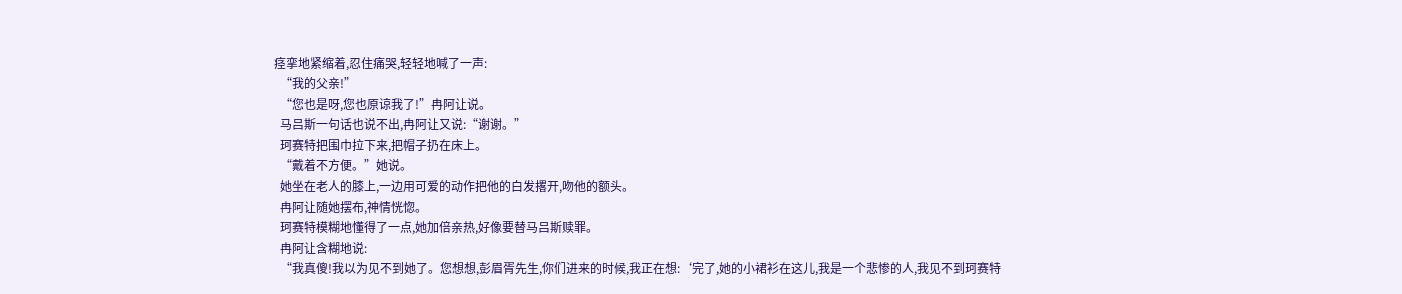痉挛地紧缩着,忍住痛哭,轻轻地喊了一声:
  “我的父亲!”
  “您也是呀,您也原谅我了!”冉阿让说。
  马吕斯一句话也说不出,冉阿让又说:“谢谢。”
  珂赛特把围巾拉下来,把帽子扔在床上。
  “戴着不方便。”她说。
  她坐在老人的膝上,一边用可爱的动作把他的白发撂开,吻他的额头。
  冉阿让随她摆布,神情恍惚。
  珂赛特模糊地懂得了一点,她加倍亲热,好像要替马吕斯赎罪。
  冉阿让含糊地说:
  “我真傻!我以为见不到她了。您想想,彭眉胥先生,你们进来的时候,我正在想:‘完了,她的小裙衫在这儿,我是一个悲惨的人,我见不到珂赛特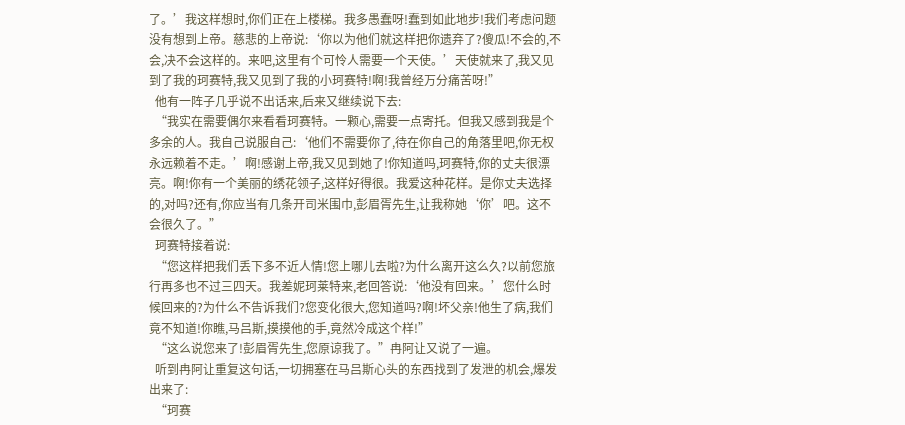了。’我这样想时,你们正在上楼梯。我多愚蠢呀!蠢到如此地步!我们考虑问题没有想到上帝。慈悲的上帝说:‘你以为他们就这样把你遗弃了?傻瓜!不会的,不会,决不会这样的。来吧,这里有个可怜人需要一个天使。’天使就来了,我又见到了我的珂赛特,我又见到了我的小珂赛特!啊!我曾经万分痛苦呀!”
  他有一阵子几乎说不出话来,后来又继续说下去:
  “我实在需要偶尔来看看珂赛特。一颗心,需要一点寄托。但我又感到我是个多余的人。我自己说服自己:‘他们不需要你了,待在你自己的角落里吧,你无权永远赖着不走。’啊!感谢上帝,我又见到她了!你知道吗,珂赛特,你的丈夫很漂亮。啊!你有一个美丽的绣花领子,这样好得很。我爱这种花样。是你丈夫选择的,对吗?还有,你应当有几条开司米围巾,彭眉胥先生,让我称她‘你’吧。这不会很久了。”
  珂赛特接着说:
  “您这样把我们丢下多不近人情!您上哪儿去啦?为什么离开这么久?以前您旅行再多也不过三四天。我差妮珂莱特来,老回答说:‘他没有回来。’您什么时候回来的?为什么不告诉我们?您变化很大,您知道吗?啊!坏父亲!他生了病,我们竟不知道!你瞧,马吕斯,摸摸他的手,竟然冷成这个样!”
  “这么说您来了!彭眉胥先生,您原谅我了。”冉阿让又说了一遍。
  听到冉阿让重复这句话,一切拥塞在马吕斯心头的东西找到了发泄的机会,爆发出来了:
  “珂赛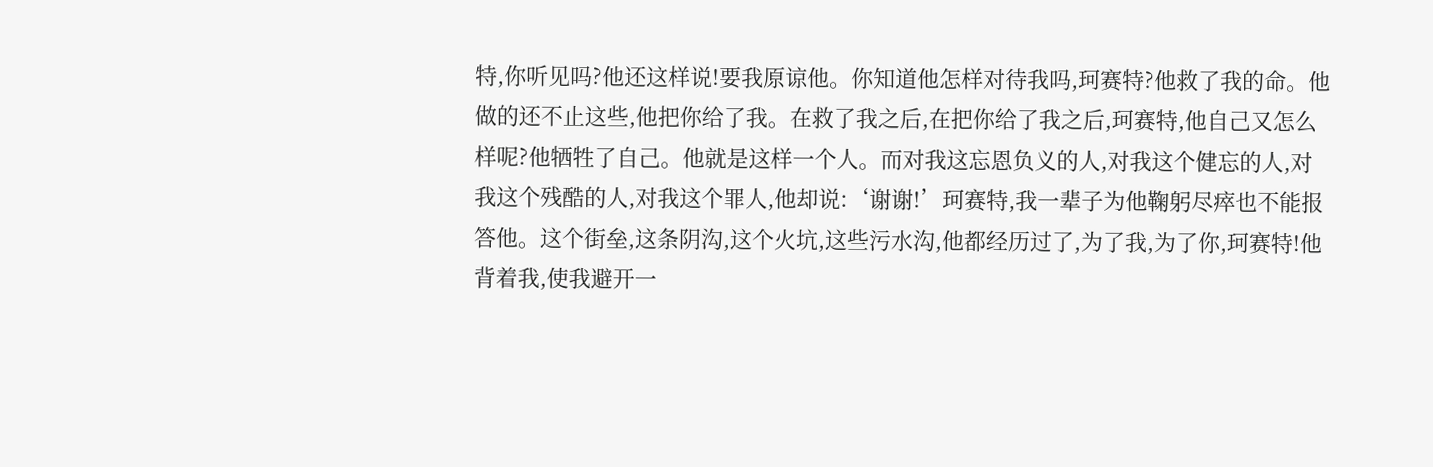特,你听见吗?他还这样说!要我原谅他。你知道他怎样对待我吗,珂赛特?他救了我的命。他做的还不止这些,他把你给了我。在救了我之后,在把你给了我之后,珂赛特,他自己又怎么样呢?他牺牲了自己。他就是这样一个人。而对我这忘恩负义的人,对我这个健忘的人,对我这个残酷的人,对我这个罪人,他却说:‘谢谢!’珂赛特,我一辈子为他鞠躬尽瘁也不能报答他。这个街垒,这条阴沟,这个火坑,这些污水沟,他都经历过了,为了我,为了你,珂赛特!他背着我,使我避开一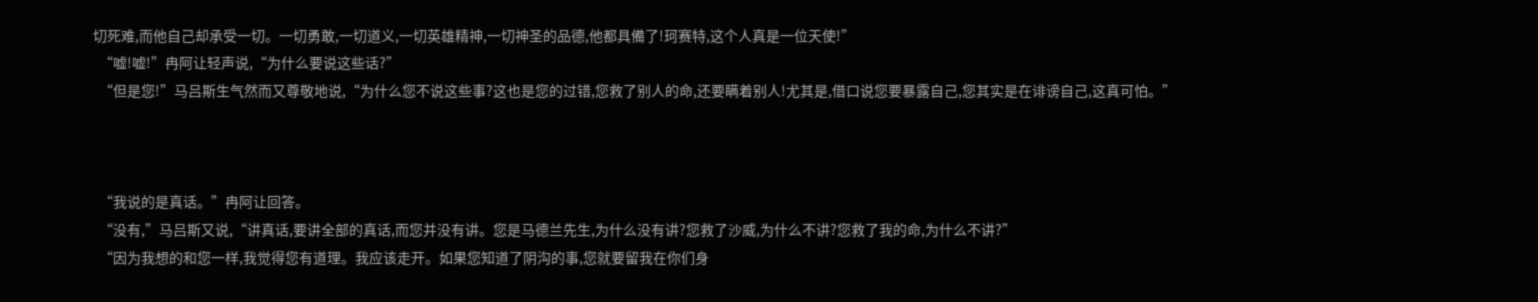切死难,而他自己却承受一切。一切勇敢,一切道义,一切英雄精神,一切神圣的品德,他都具備了!珂赛特,这个人真是一位天使!”
  “嘘!嘘!”冉阿让轻声说,“为什么要说这些话?”
  “但是您!”马吕斯生气然而又尊敬地说,“为什么您不说这些事?这也是您的过错,您救了别人的命,还要瞒着别人!尤其是,借口说您要暴露自己,您其实是在诽谤自己,这真可怕。”



  “我说的是真话。”冉阿让回答。
  “没有,”马吕斯又说,“讲真话,要讲全部的真话,而您并没有讲。您是马德兰先生,为什么没有讲?您救了沙威,为什么不讲?您救了我的命,为什么不讲?”
  “因为我想的和您一样,我觉得您有道理。我应该走开。如果您知道了阴沟的事,您就要留我在你们身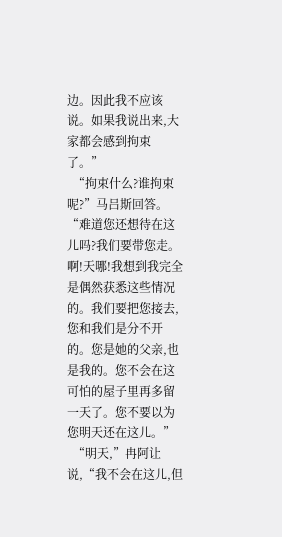边。因此我不应该说。如果我说出来,大家都会感到拘束了。”
  “拘束什么?谁拘束呢?”马吕斯回答。“难道您还想待在这儿吗?我们要带您走。啊!天哪!我想到我完全是偶然获悉这些情况的。我们要把您接去,您和我们是分不开的。您是她的父亲,也是我的。您不会在这可怕的屋子里再多留一天了。您不要以为您明天还在这儿。”
  “明天,”冉阿让说,“我不会在这儿,但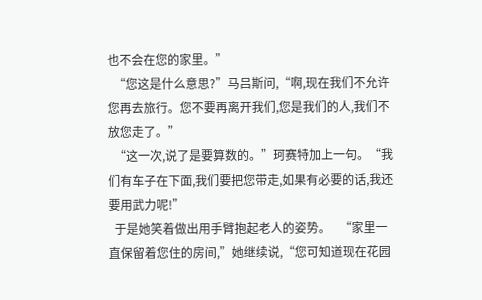也不会在您的家里。”
  “您这是什么意思?”马吕斯问,“啊,现在我们不允许您再去旅行。您不要再离开我们,您是我们的人,我们不放您走了。”
  “这一次,说了是要算数的。”珂赛特加上一句。“我们有车子在下面,我们要把您带走,如果有必要的话,我还要用武力呢!”
  于是她笑着做出用手臂抱起老人的姿势。   “家里一直保留着您住的房间,”她继续说,“您可知道现在花园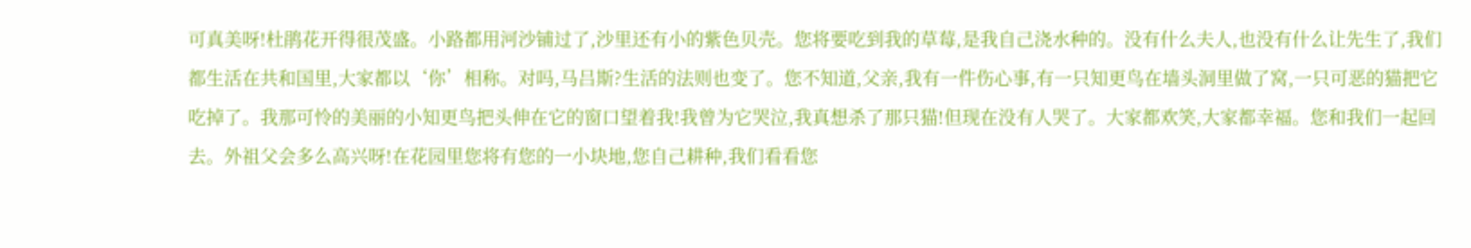可真美呀!杜鹃花开得很茂盛。小路都用河沙铺过了,沙里还有小的紫色贝壳。您将要吃到我的草莓,是我自己浇水种的。没有什么夫人,也没有什么让先生了,我们都生活在共和国里,大家都以‘你’相称。对吗,马吕斯?生活的法则也变了。您不知道,父亲,我有一件伤心事,有一只知更鸟在墙头洞里做了窝,一只可恶的猫把它吃掉了。我那可怜的美丽的小知更鸟把头伸在它的窗口望着我!我曾为它哭泣,我真想杀了那只猫!但现在没有人哭了。大家都欢笑,大家都幸福。您和我们一起回去。外祖父会多么高兴呀!在花园里您将有您的一小块地,您自己耕种,我们看看您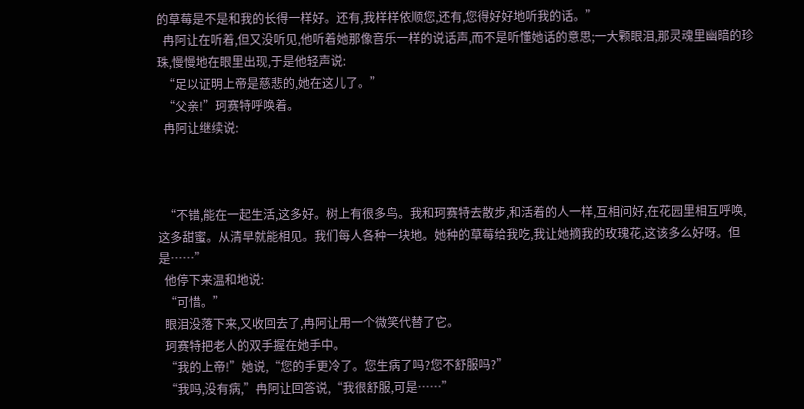的草莓是不是和我的长得一样好。还有,我样样依顺您,还有,您得好好地听我的话。”
  冉阿让在听着,但又没听见,他听着她那像音乐一样的说话声,而不是听懂她话的意思;一大颗眼泪,那灵魂里幽暗的珍珠,慢慢地在眼里出现,于是他轻声说:
  “足以证明上帝是慈悲的,她在这儿了。”
  “父亲!”珂赛特呼唤着。
  冉阿让继续说:



  “不错,能在一起生活,这多好。树上有很多鸟。我和珂赛特去散步,和活着的人一样,互相问好,在花园里相互呼唤,这多甜蜜。从清早就能相见。我们每人各种一块地。她种的草莓给我吃,我让她摘我的玫瑰花,这该多么好呀。但是……”
  他停下来温和地说:
  “可惜。”
  眼泪没落下来,又收回去了,冉阿让用一个微笑代替了它。
  珂赛特把老人的双手握在她手中。
  “我的上帝!”她说,“您的手更冷了。您生病了吗?您不舒服吗?”
  “我吗,没有病,”冉阿让回答说,“我很舒服,可是……”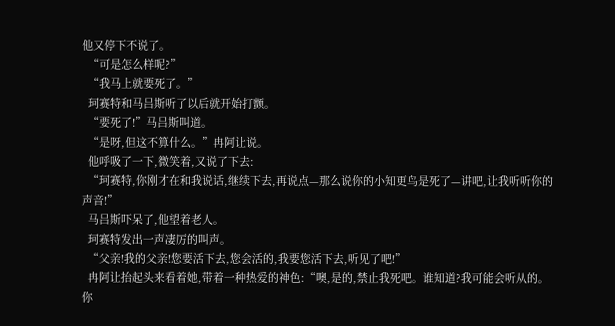他又停下不说了。
  “可是怎么样呢?”
  “我马上就要死了。”
  珂赛特和马吕斯听了以后就开始打颤。
  “要死了!”马吕斯叫道。
  “是呀,但这不算什么。”冉阿让说。
  他呼吸了一下,微笑着,又说了下去:
  “珂赛特,你刚才在和我说话,继续下去,再说点—那么说你的小知更鸟是死了—讲吧,让我听听你的声音!”
  马吕斯吓呆了,他望着老人。
  珂赛特发出一声凄厉的叫声。
  “父亲!我的父亲!您要活下去,您会活的,我要您活下去,听见了吧!”
  冉阿让抬起头来看着她,带着一种热爱的神色:“噢,是的,禁止我死吧。谁知道?我可能会听从的。你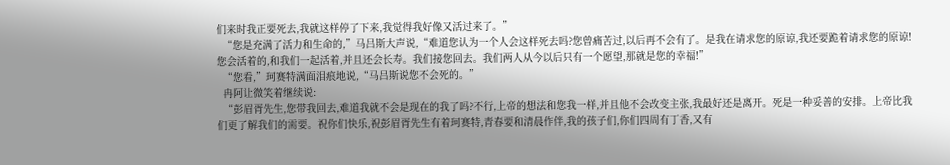们来时我正要死去,我就这样停了下来,我觉得我好像又活过来了。”
  “您是充满了活力和生命的,”马吕斯大声说,“难道您认为一个人会这样死去吗?您曾痛苦过,以后再不会有了。是我在请求您的原谅,我还要跪着请求您的原谅!您会活着的,和我们一起活着,并且还会长寿。我们接您回去。我们两人从今以后只有一个愿望,那就是您的幸福!”
  “您看,”珂赛特满面泪痕地说,“马吕斯说您不会死的。”
  冉阿让微笑着继续说:
  “彭眉胥先生,您带我回去,难道我就不会是现在的我了吗?不行,上帝的想法和您我一样,并且他不会改变主张,我最好还是离开。死是一种妥善的安排。上帝比我们更了解我们的需要。祝你们快乐,祝彭眉胥先生有着珂赛特,青春要和清晨作伴,我的孩子们,你们四周有丁香,又有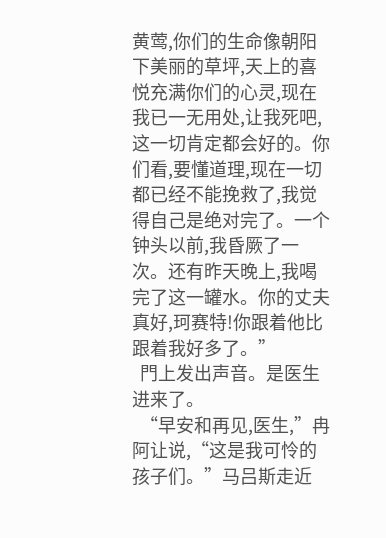黄莺,你们的生命像朝阳下美丽的草坪,天上的喜悦充满你们的心灵,现在我已一无用处,让我死吧,这一切肯定都会好的。你们看,要懂道理,现在一切都已经不能挽救了,我觉得自己是绝对完了。一个钟头以前,我昏厥了一次。还有昨天晚上,我喝完了这一罐水。你的丈夫真好,珂赛特!你跟着他比跟着我好多了。”
  門上发出声音。是医生进来了。
  “早安和再见,医生,”冉阿让说,“这是我可怜的孩子们。”马吕斯走近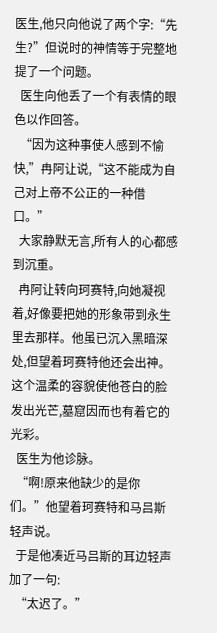医生,他只向他说了两个字:“先生?”但说时的神情等于完整地提了一个问题。
  医生向他丢了一个有表情的眼色以作回答。
  “因为这种事使人感到不愉快,”冉阿让说,“这不能成为自己对上帝不公正的一种借口。”
  大家静默无言,所有人的心都感到沉重。
  冉阿让转向珂赛特,向她凝视着,好像要把她的形象带到永生里去那样。他虽已沉入黑暗深处,但望着珂赛特他还会出神。这个温柔的容貌使他苍白的脸发出光芒,墓窟因而也有着它的光彩。
  医生为他诊脉。
  “啊!原来他缺少的是你们。”他望着珂赛特和马吕斯轻声说。
  于是他凑近马吕斯的耳边轻声加了一句:
  “太迟了。”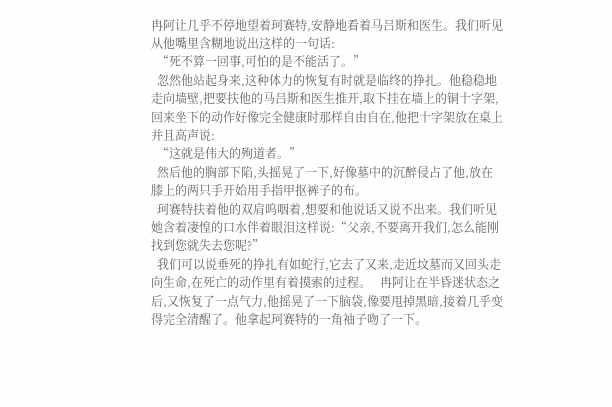冉阿让几乎不停地望着珂赛特,安静地看着马吕斯和医生。我们听见从他嘴里含糊地说出这样的一句话:
  “死不算一回事,可怕的是不能活了。”
  忽然他站起身来,这种体力的恢复有时就是临终的挣扎。他稳稳地走向墙壁,把要扶他的马吕斯和医生推开,取下挂在墙上的铜十字架,回来坐下的动作好像完全健康时那样自由自在,他把十字架放在桌上并且高声说:
  “这就是伟大的殉道者。”
  然后他的胸部下陷,头摇晃了一下,好像墓中的沉醉侵占了他,放在膝上的两只手开始用手指甲抠裤子的布。
  珂赛特扶着他的双肩呜咽着,想要和他说话又说不出来。我们听见她含着凄惶的口水伴着眼泪这样说:“父亲,不要离开我们,怎么能刚找到您就失去您呢?”
  我们可以说垂死的挣扎有如蛇行,它去了又来,走近坟墓而又回头走向生命,在死亡的动作里有着摸索的过程。   冉阿让在半昏迷状态之后,又恢复了一点气力,他摇晃了一下脑袋,像要甩掉黑暗,接着几乎变得完全清醒了。他拿起珂赛特的一角袖子吻了一下。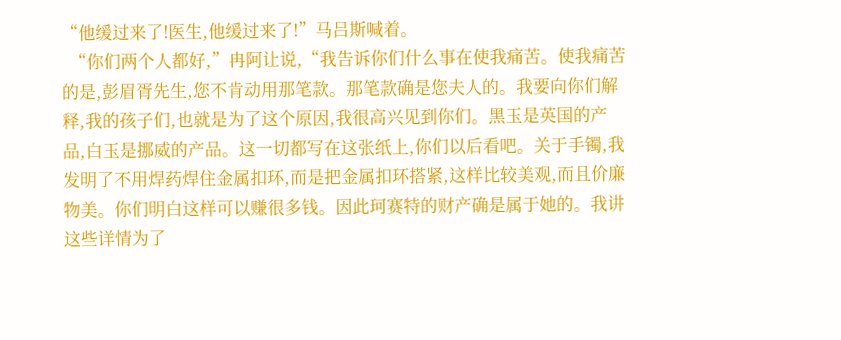“他缓过来了!医生,他缓过来了!”马吕斯喊着。
  “你们两个人都好,”冉阿让说,“我告诉你们什么事在使我痛苦。使我痛苦的是,彭眉胥先生,您不肯动用那笔款。那笔款确是您夫人的。我要向你们解释,我的孩子们,也就是为了这个原因,我很高兴见到你们。黑玉是英国的产品,白玉是挪威的产品。这一切都写在这张纸上,你们以后看吧。关于手镯,我发明了不用焊药焊住金属扣环,而是把金属扣环搭紧,这样比较美观,而且价廉物美。你们明白这样可以赚很多钱。因此珂赛特的财产确是属于她的。我讲这些详情为了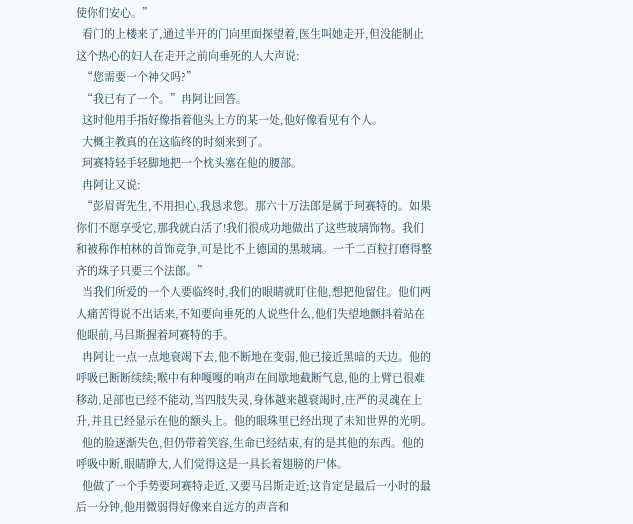使你们安心。”
  看门的上楼来了,通过半开的门向里面探望着,医生叫她走开,但没能制止这个热心的妇人在走开之前向垂死的人大声说:
  “您需要一个神父吗?”
  “我已有了一个。”冉阿让回答。
  这时他用手指好像指着他头上方的某一处,他好像看见有个人。
  大概主教真的在这临终的时刻来到了。
  珂赛特轻手轻脚地把一个枕头塞在他的腰部。
  冉阿让又说:
  “彭眉胥先生,不用担心,我恳求您。那六十万法郎是属于珂赛特的。如果你们不愿享受它,那我就白活了!我们很成功地做出了这些玻璃饰物。我们和被称作柏林的首饰竞争,可是比不上德国的黑玻璃。一千二百粒打磨得整齐的珠子只要三个法郎。”
  当我们所爱的一个人要临终时,我们的眼睛就盯住他,想把他留住。他们两人痛苦得说不出话来,不知要向垂死的人说些什么,他们失望地颤抖着站在他眼前,马吕斯握着珂赛特的手。
  冉阿让一点一点地衰竭下去,他不断地在变弱,他已接近黑暗的天边。他的呼吸已断断续续;喉中有种嘎嘎的响声在间歇地截断气息,他的上臂已很难移动,足部也已经不能动,当四肢失灵,身体越来越衰竭时,庄严的灵魂在上升,并且已经显示在他的额头上。他的眼珠里已经出现了未知世界的光明。
  他的脸逐渐失色,但仍带着笑容,生命已经结束,有的是其他的东西。他的呼吸中断,眼睛睁大,人们觉得这是一具长着翅膀的尸体。
  他做了一个手势要珂赛特走近,又要马吕斯走近;这肯定是最后一小时的最后一分钟,他用微弱得好像来自远方的声音和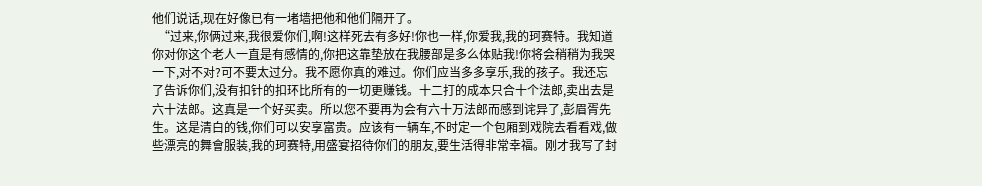他们说话,现在好像已有一堵墙把他和他们隔开了。
  “过来,你俩过来,我很爱你们,啊!这样死去有多好!你也一样,你爱我,我的珂赛特。我知道你对你这个老人一直是有感情的,你把这靠垫放在我腰部是多么体贴我!你将会稍稍为我哭一下,对不对?可不要太过分。我不愿你真的难过。你们应当多多享乐,我的孩子。我还忘了告诉你们,没有扣针的扣环比所有的一切更赚钱。十二打的成本只合十个法郎,卖出去是六十法郎。这真是一个好买卖。所以您不要再为会有六十万法郎而感到诧异了,彭眉胥先生。这是清白的钱,你们可以安享富贵。应该有一辆车,不时定一个包厢到戏院去看看戏,做些漂亮的舞會服装,我的珂赛特,用盛宴招待你们的朋友,要生活得非常幸福。刚才我写了封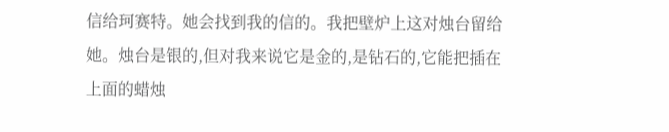信给珂赛特。她会找到我的信的。我把壁炉上这对烛台留给她。烛台是银的,但对我来说它是金的,是钻石的,它能把插在上面的蜡烛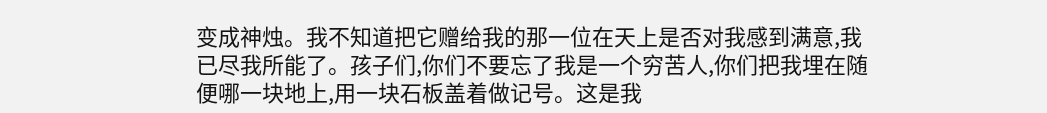变成神烛。我不知道把它赠给我的那一位在天上是否对我感到满意,我已尽我所能了。孩子们,你们不要忘了我是一个穷苦人,你们把我埋在随便哪一块地上,用一块石板盖着做记号。这是我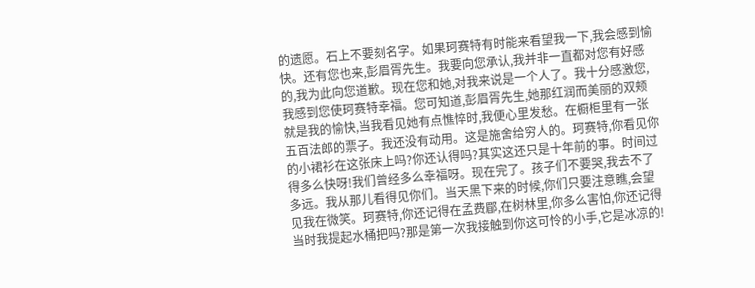的遗愿。石上不要刻名字。如果珂赛特有时能来看望我一下,我会感到愉快。还有您也来,彭眉胥先生。我要向您承认,我并非一直都对您有好感的,我为此向您道歉。现在您和她,对我来说是一个人了。我十分感激您,我感到您使珂赛特幸福。您可知道,彭眉胥先生,她那红润而美丽的双颊就是我的愉快,当我看见她有点憔悴时,我便心里发愁。在橱柜里有一张五百法郎的票子。我还没有动用。这是施舍给穷人的。珂赛特,你看见你的小裙衫在这张床上吗?你还认得吗?其实这还只是十年前的事。时间过得多么快呀!我们曾经多么幸福呀。现在完了。孩子们不要哭,我去不了多远。我从那儿看得见你们。当天黑下来的时候,你们只要注意瞧,会望见我在微笑。珂赛特,你还记得在孟费郿,在树林里,你多么害怕,你还记得当时我提起水桶把吗?那是第一次我接触到你这可怜的小手,它是冰凉的!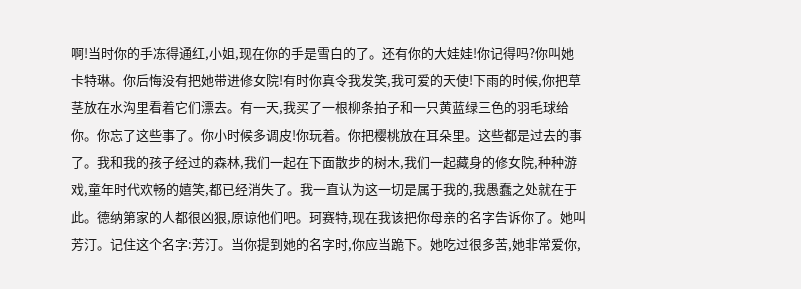啊!当时你的手冻得通红,小姐,现在你的手是雪白的了。还有你的大娃娃!你记得吗?你叫她卡特琳。你后悔没有把她带进修女院!有时你真令我发笑,我可爱的天使!下雨的时候,你把草茎放在水沟里看着它们漂去。有一天,我买了一根柳条拍子和一只黄蓝绿三色的羽毛球给你。你忘了这些事了。你小时候多调皮!你玩着。你把樱桃放在耳朵里。这些都是过去的事了。我和我的孩子经过的森林,我们一起在下面散步的树木,我们一起藏身的修女院,种种游戏,童年时代欢畅的嬉笑,都已经消失了。我一直认为这一切是属于我的,我愚蠢之处就在于此。德纳第家的人都很凶狠,原谅他们吧。珂赛特,现在我该把你母亲的名字告诉你了。她叫芳汀。记住这个名字:芳汀。当你提到她的名字时,你应当跪下。她吃过很多苦,她非常爱你,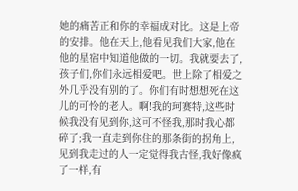她的痛苦正和你的幸福成对比。这是上帝的安排。他在天上,他看见我们大家,他在他的星宿中知道他做的一切。我就要去了,孩子们,你们永远相爱吧。世上除了相爱之外几乎没有别的了。你们有时想想死在这儿的可怜的老人。啊!我的珂赛特,这些时候我没有见到你,这可不怪我,那时我心都碎了;我一直走到你住的那条街的拐角上,见到我走过的人一定觉得我古怪,我好像疯了一样,有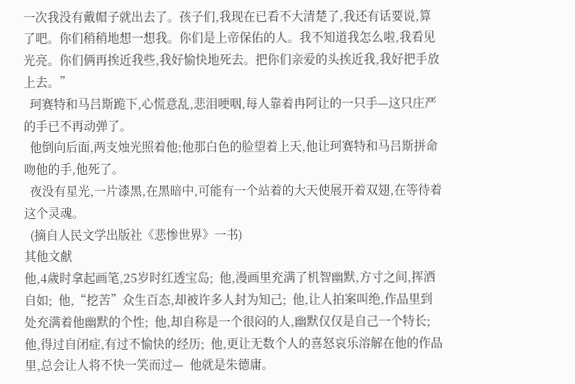一次我没有戴帽子就出去了。孩子们,我现在已看不大清楚了,我还有话要说,算了吧。你们稍稍地想一想我。你们是上帝保佑的人。我不知道我怎么啦,我看见光亮。你们俩再挨近我些,我好愉快地死去。把你们亲爱的头挨近我,我好把手放上去。”
  珂赛特和马吕斯跪下,心慌意乱,悲泪哽咽,每人靠着冉阿让的一只手—这只庄严的手已不再动弹了。
  他倒向后面,两支烛光照着他;他那白色的脸望着上天,他让珂赛特和马吕斯拼命吻他的手,他死了。
  夜没有星光,一片漆黑,在黑暗中,可能有一个站着的大天使展开着双翅,在等待着这个灵魂。
  (摘自人民文学出版社《悲惨世界》一书)
其他文献
他,4歲时拿起画笔,25岁时红透宝岛;  他,漫画里充满了机智幽默,方寸之间,挥洒自如;  他,“挖苦”众生百态,却被许多人封为知己;  他,让人拍案叫绝,作品里到处充满着他幽默的个性;  他,却自称是一个很闷的人,幽默仅仅是自己一个特长;  他,得过自闭症,有过不愉快的经历;  他,更让无数个人的喜怒哀乐溶解在他的作品里,总会让人将不快一笑而过—  他就是朱德庸。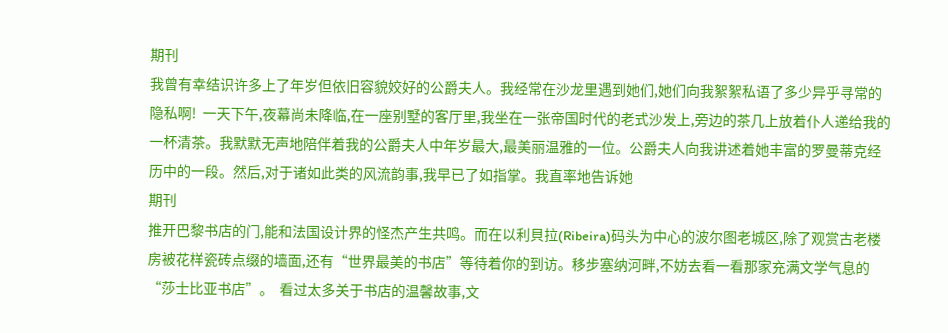期刊
我曾有幸结识许多上了年岁但依旧容貌姣好的公爵夫人。我经常在沙龙里遇到她们,她们向我絮絮私语了多少异乎寻常的隐私啊!  一天下午,夜幕尚未降临,在一座别墅的客厅里,我坐在一张帝国时代的老式沙发上,旁边的茶几上放着仆人递给我的一杯清茶。我默默无声地陪伴着我的公爵夫人中年岁最大,最美丽温雅的一位。公爵夫人向我讲述着她丰富的罗曼蒂克经历中的一段。然后,对于诸如此类的风流韵事,我早已了如指掌。我直率地告诉她
期刊
推开巴黎书店的门,能和法国设计界的怪杰产生共鸣。而在以利貝拉(Ribeira)码头为中心的波尔图老城区,除了观赏古老楼房被花样瓷砖点缀的墙面,还有“世界最美的书店”等待着你的到访。移步塞纳河畔,不妨去看一看那家充满文学气息的“莎士比亚书店”。  看过太多关于书店的温馨故事,文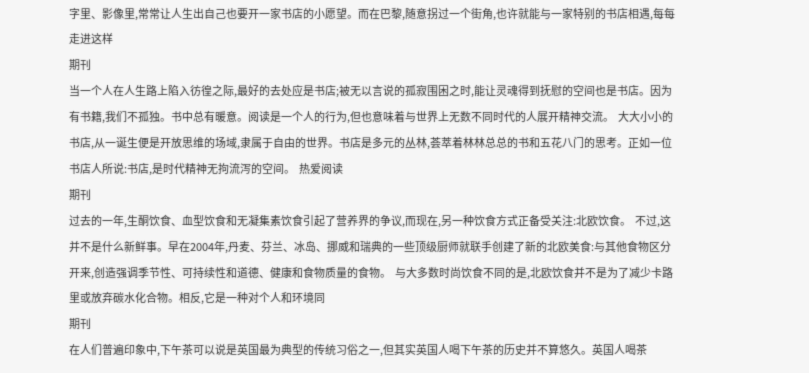字里、影像里,常常让人生出自己也要开一家书店的小愿望。而在巴黎,随意拐过一个街角,也许就能与一家特别的书店相遇,每每走进这样
期刊
当一个人在人生路上陷入彷徨之际,最好的去处应是书店;被无以言说的孤寂围困之时,能让灵魂得到抚慰的空间也是书店。因为有书籍,我们不孤独。书中总有暖意。阅读是一个人的行为,但也意味着与世界上无数不同时代的人展开精神交流。  大大小小的书店,从一诞生便是开放思维的场域,隶属于自由的世界。书店是多元的丛林,荟萃着林林总总的书和五花八门的思考。正如一位书店人所说:书店,是时代精神无拘流泻的空间。  热爱阅读
期刊
过去的一年,生酮饮食、血型饮食和无凝集素饮食引起了营养界的争议,而现在,另一种饮食方式正备受关注:北欧饮食。  不过,这并不是什么新鲜事。早在2004年,丹麦、芬兰、冰岛、挪威和瑞典的一些顶级厨师就联手创建了新的北欧美食:与其他食物区分开来,创造强调季节性、可持续性和道德、健康和食物质量的食物。  与大多数时尚饮食不同的是,北欧饮食并不是为了减少卡路里或放弃碳水化合物。相反,它是一种对个人和环境同
期刊
在人们普遍印象中,下午茶可以说是英国最为典型的传统习俗之一,但其实英国人喝下午茶的历史并不算悠久。英国人喝茶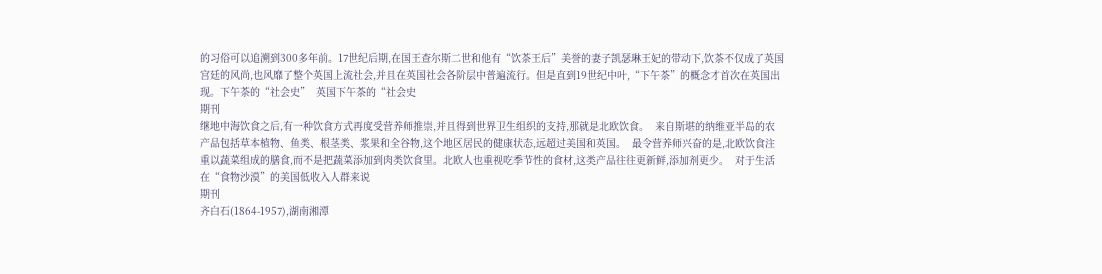的习俗可以追溯到300多年前。17世纪后期,在国王查尔斯二世和他有“饮茶王后”美誉的妻子凯瑟琳王妃的带动下,饮茶不仅成了英国宫廷的风尚,也风靡了整个英国上流社会,并且在英国社会各阶层中普遍流行。但是直到19世纪中叶,“下午茶”的概念才首次在英国出现。下午茶的“社会史”  英国下午茶的“社会史
期刊
继地中海饮食之后,有一种饮食方式再度受营养师推崇,并且得到世界卫生组织的支持,那就是北欧饮食。  来自斯堪的纳维亚半岛的农产品包括草本植物、鱼类、根茎类、浆果和全谷物,这个地区居民的健康状态,远超过美国和英国。  最令营养师兴奋的是,北欧饮食注重以蔬菜组成的膳食,而不是把蔬菜添加到肉类饮食里。北欧人也重视吃季节性的食材,这类产品往往更新鲜,添加剂更少。  对于生活在“食物沙漠”的美国低收入人群来说
期刊
齐白石(1864-1957),湖南湘潭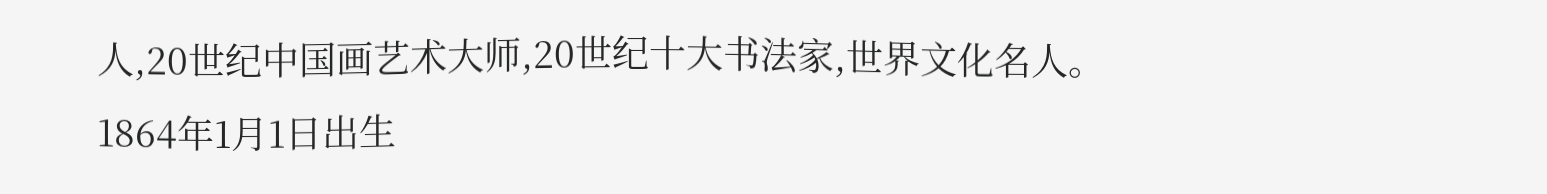人,20世纪中国画艺术大师,20世纪十大书法家,世界文化名人。1864年1月1日出生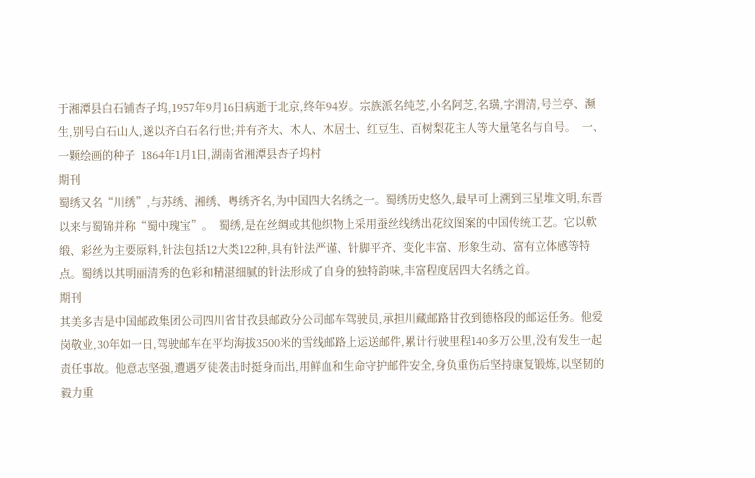于湘潭县白石铺杏子坞,1957年9月16日病逝于北京,终年94岁。宗族派名纯芝,小名阿芝,名璜,字渭清,号兰亭、濒生,别号白石山人,遂以齐白石名行世;并有齐大、木人、木居士、红豆生、百树梨花主人等大量笔名与自号。  一、一颗绘画的种子  1864年1月1日,湖南省湘潭县杏子坞村
期刊
蜀绣又名“川绣”,与苏绣、湘绣、粤绣齐名,为中国四大名绣之一。蜀绣历史悠久,最早可上溯到三星堆文明,东晋以来与蜀锦并称“蜀中瑰宝”。  蜀绣,是在丝绸或其他织物上采用蚕丝线绣出花纹图案的中国传统工艺。它以軟缎、彩丝为主要原料,针法包括12大类122种,具有针法严谨、针脚平齐、变化丰富、形象生动、富有立体感等特点。蜀绣以其明丽清秀的色彩和精湛细腻的针法形成了自身的独特韵味,丰富程度居四大名绣之首。
期刊
其美多吉是中国邮政集团公司四川省甘孜县邮政分公司邮车驾驶员,承担川藏邮路甘孜到德格段的邮运任务。他爱岗敬业,30年如一日,驾驶邮车在平均海拔3500米的雪线邮路上运送邮件,累计行驶里程140多万公里,没有发生一起责任事故。他意志坚强,遭遇歹徒袭击时挺身而出,用鲜血和生命守护邮件安全,身负重伤后坚持康复锻炼,以坚韧的毅力重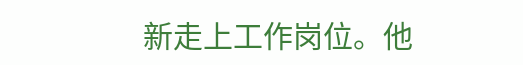新走上工作岗位。他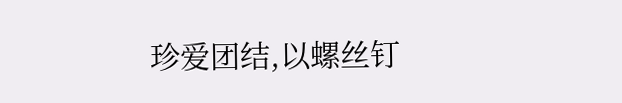珍爱团结,以螺丝钉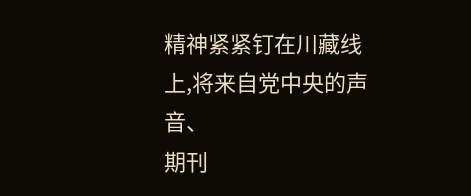精神紧紧钉在川藏线上,将来自党中央的声音、
期刊